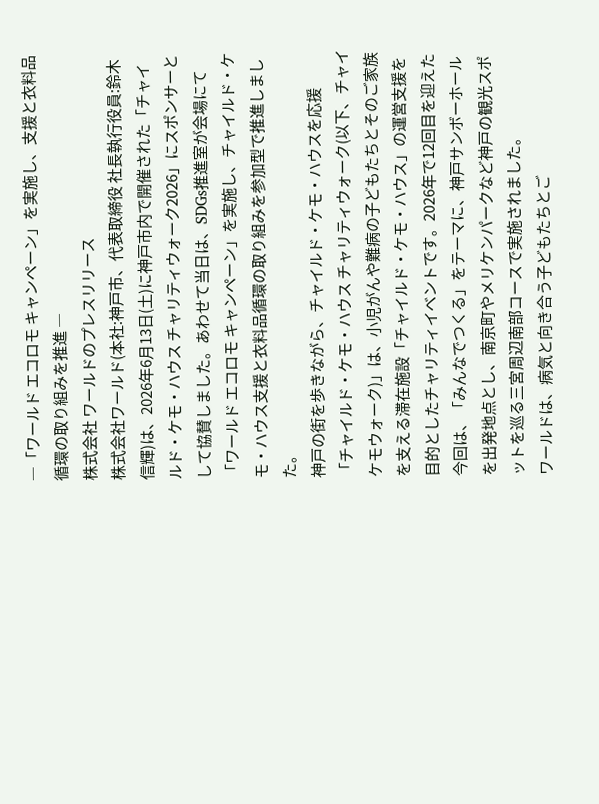―「ワールド エコロモ キャンペーン」を実施し、支援と衣料品循環の取り組みを推進 ―
株式会社 ワールドのプレスリリース
株式会社ワールド(本社:神戸市、代表取締役 社長執行役員:鈴木 信輝)は、2026年6月13日(土)に神戸市内で開催された「チャイルド・ケモ・ハウス チャリティウォーク2026」にスポンサーとして協賛しました。あわせて当日は、SDGs推進室が会場にて「ワールド エコロモ キャンペーン」を実施し、チャイルド・ケモ・ハウス支援と衣料品循環の取り組みを参加型で推進しました。
神戸の街を歩きながら、チャイルド・ケモ・ハウスを応援
「チャイルド・ケモ・ハウス チャリティウォーク(以下、チャイケモウォーク)」は、小児がんや難病の子どもたちとそのご家族を支える滞在施設「チャイルド・ケモ・ハウス」の運営支援を目的としたチャリティイベントです。2026年で12回目を迎えた今回は、「みんなでつくる」をテーマに、神戸サンボーホールを出発地点とし、南京町やメリケンパークなど神戸の観光スポットを巡る三宮周辺南部コースで実施されました。
ワールドは、病気と向き合う子どもたちとご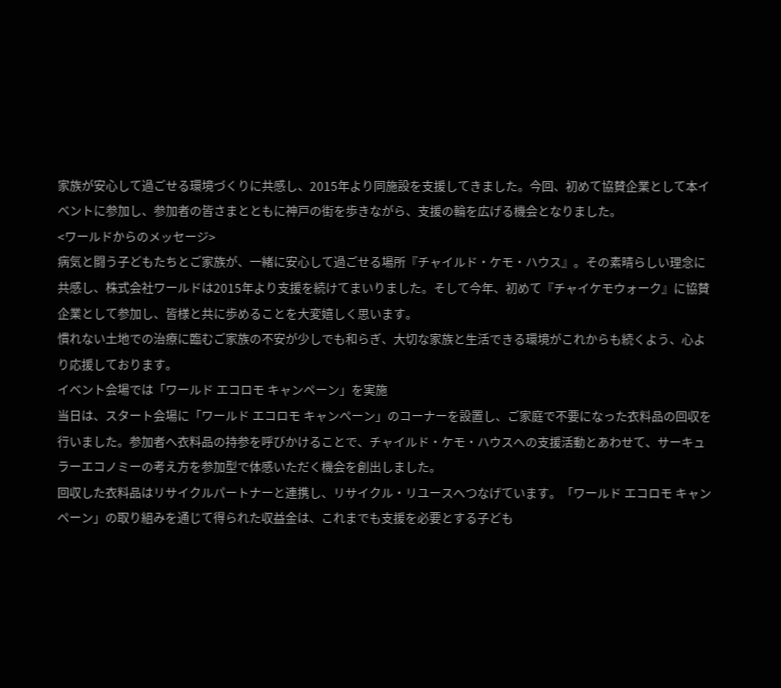家族が安心して過ごせる環境づくりに共感し、2015年より同施設を支援してきました。今回、初めて協賛企業として本イベントに参加し、参加者の皆さまとともに神戸の街を歩きながら、支援の輪を広げる機会となりました。
<ワールドからのメッセージ>
病気と闘う子どもたちとご家族が、一緒に安心して過ごせる場所『チャイルド・ケモ・ハウス』。その素晴らしい理念に共感し、株式会社ワールドは2015年より支援を続けてまいりました。そして今年、初めて『チャイケモウォーク』に協賛企業として参加し、皆様と共に歩めることを大変嬉しく思います。
慣れない土地での治療に臨むご家族の不安が少しでも和らぎ、大切な家族と生活できる環境がこれからも続くよう、心より応援しております。
イベント会場では「ワールド エコロモ キャンペーン」を実施
当日は、スタート会場に「ワールド エコロモ キャンペーン」のコーナーを設置し、ご家庭で不要になった衣料品の回収を行いました。参加者へ衣料品の持参を呼びかけることで、チャイルド・ケモ・ハウスへの支援活動とあわせて、サーキュラーエコノミーの考え方を参加型で体感いただく機会を創出しました。
回収した衣料品はリサイクルパートナーと連携し、リサイクル・リユースへつなげています。「ワールド エコロモ キャンペーン」の取り組みを通じて得られた収益金は、これまでも支援を必要とする子ども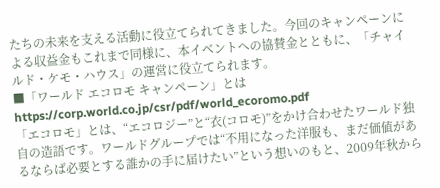たちの未来を支える活動に役立てられてきました。今回のキャンペーンによる収益金もこれまで同様に、本イベントへの協賛金とともに、「チャイルド・ケモ・ハウス」の運営に役立てられます。
■「ワールド エコロモ キャンペーン」とは
https://corp.world.co.jp/csr/pdf/world_ecoromo.pdf
「エコロモ」とは、“エコロジー”と“衣(コロモ)”をかけ合わせたワールド独自の造語です。ワールドグループでは“不用になった洋服も、まだ価値があるならば必要とする誰かの手に届けたい”という想いのもと、2009年秋から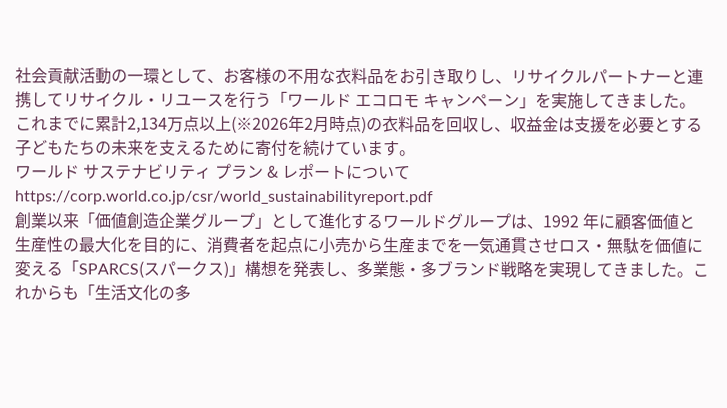社会貢献活動の一環として、お客様の不用な衣料品をお引き取りし、リサイクルパートナーと連携してリサイクル・リユースを行う「ワールド エコロモ キャンペーン」を実施してきました。
これまでに累計2,134万点以上(※2026年2月時点)の衣料品を回収し、収益金は支援を必要とする子どもたちの未来を支えるために寄付を続けています。
ワールド サステナビリティ プラン & レポートについて
https://corp.world.co.jp/csr/world_sustainabilityreport.pdf
創業以来「価値創造企業グループ」として進化するワールドグループは、1992 年に顧客価値と生産性の最大化を目的に、消費者を起点に小売から生産までを一気通貫させロス・無駄を価値に変える「SPARCS(スパークス)」構想を発表し、多業態・多ブランド戦略を実現してきました。これからも「生活文化の多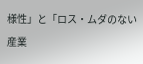様性」と「ロス・ムダのない産業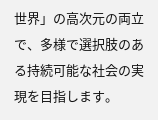世界」の高次元の両立で、多様で選択肢のある持続可能な社会の実現を目指します。